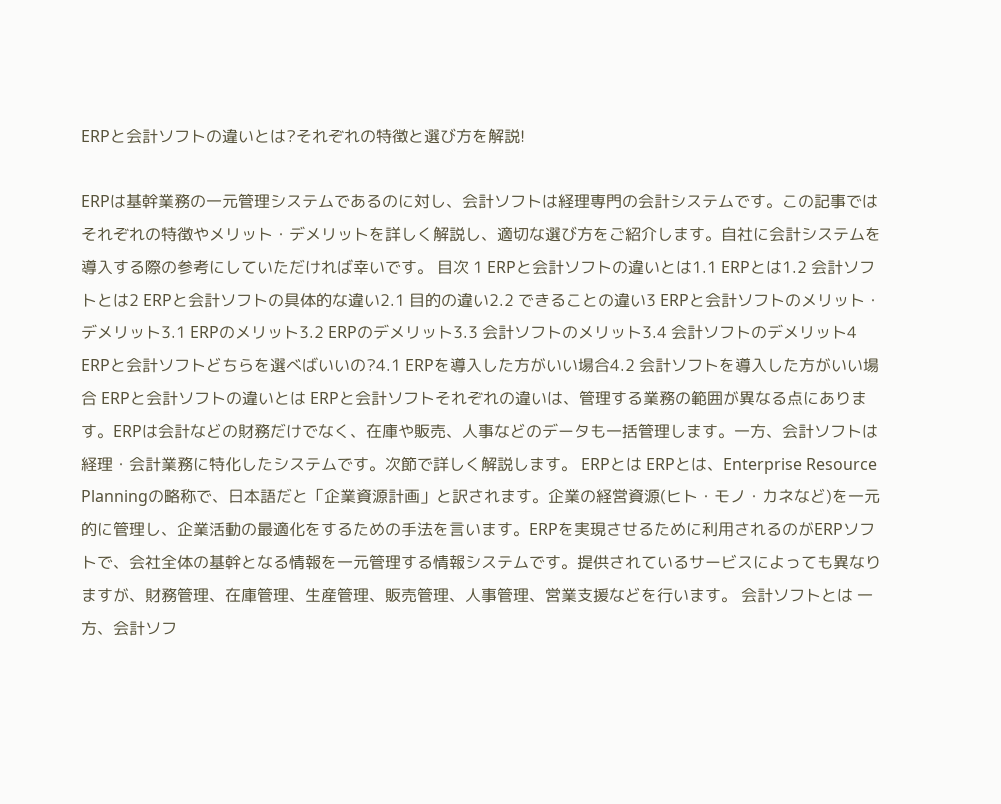ERPと会計ソフトの違いとは?それぞれの特徴と選び方を解説!

ERPは基幹業務の一元管理システムであるのに対し、会計ソフトは経理専門の会計システムです。この記事ではそれぞれの特徴やメリット・デメリットを詳しく解説し、適切な選び方をご紹介します。自社に会計システムを導入する際の参考にしていただければ幸いです。 目次 1 ERPと会計ソフトの違いとは1.1 ERPとは1.2 会計ソフトとは2 ERPと会計ソフトの具体的な違い2.1 目的の違い2.2 できることの違い3 ERPと会計ソフトのメリット・デメリット3.1 ERPのメリット3.2 ERPのデメリット3.3 会計ソフトのメリット3.4 会計ソフトのデメリット4 ERPと会計ソフトどちらを選べばいいの?4.1 ERPを導入した方がいい場合4.2 会計ソフトを導入した方がいい場合 ERPと会計ソフトの違いとは ERPと会計ソフトそれぞれの違いは、管理する業務の範囲が異なる点にあります。ERPは会計などの財務だけでなく、在庫や販売、人事などのデータも一括管理します。一方、会計ソフトは経理・会計業務に特化したシステムです。次節で詳しく解説します。 ERPとは ERPとは、Enterprise Resource Planningの略称で、日本語だと「企業資源計画」と訳されます。企業の経営資源(ヒト・モノ・カネなど)を一元的に管理し、企業活動の最適化をするための手法を言います。ERPを実現させるために利用されるのがERPソフトで、会社全体の基幹となる情報を一元管理する情報システムです。提供されているサービスによっても異なりますが、財務管理、在庫管理、生産管理、販売管理、人事管理、営業支援などを行います。 会計ソフトとは 一方、会計ソフ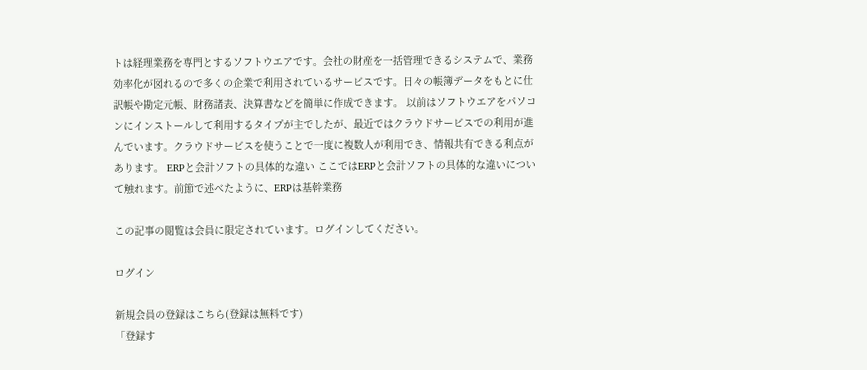トは経理業務を専門とするソフトウエアです。会社の財産を一括管理できるシステムで、業務効率化が図れるので多くの企業で利用されているサービスです。日々の帳簿データをもとに仕訳帳や勘定元帳、財務諸表、決算書などを簡単に作成できます。 以前はソフトウエアをパソコンにインストールして利用するタイプが主でしたが、最近ではクラウドサービスでの利用が進んでいます。クラウドサービスを使うことで一度に複数人が利用でき、情報共有できる利点があります。 ERPと会計ソフトの具体的な違い ここではERPと会計ソフトの具体的な違いについて触れます。前節で述べたように、ERPは基幹業務

この記事の閲覧は会員に限定されています。ログインしてください。

ログイン

新規会員の登録はこちら(登録は無料です)
「登録す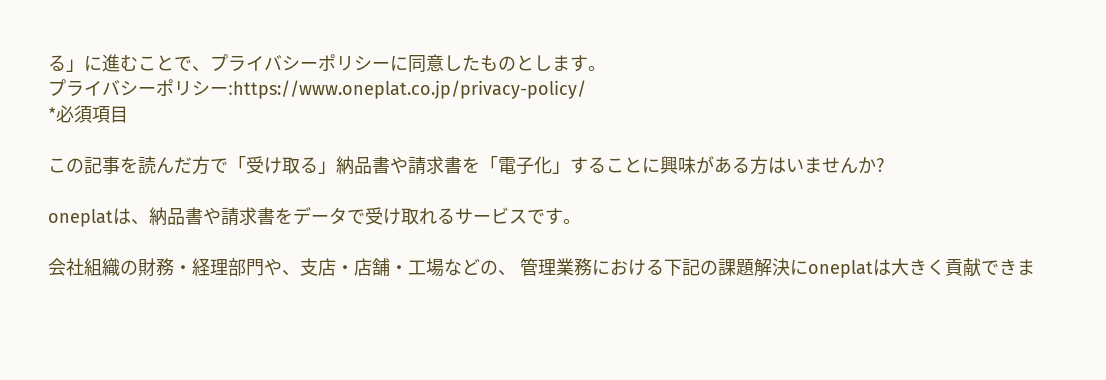る」に進むことで、プライバシーポリシーに同意したものとします。
プライバシーポリシー:https://www.oneplat.co.jp/privacy-policy/
*必須項目

この記事を読んだ方で「受け取る」納品書や請求書を「電子化」することに興味がある方はいませんか?

oneplatは、納品書や請求書をデータで受け取れるサービスです。

会社組織の財務・経理部門や、支店・店舗・工場などの、 管理業務における下記の課題解決にoneplatは大きく貢献できま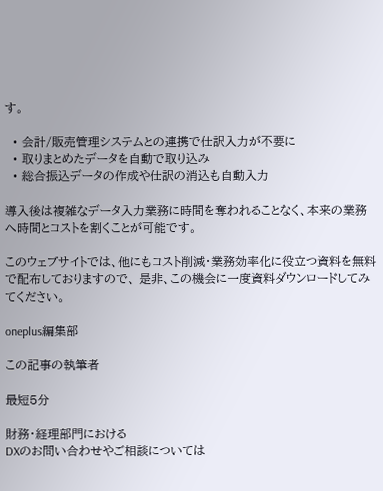す。

  • 会計/販売管理システムとの連携で仕訳入力が不要に
  • 取りまとめたデータを自動で取り込み
  • 総合振込データの作成や仕訳の消込も自動入力

導入後は複雑なデータ入力業務に時間を奪われることなく、本来の業務へ時間とコストを割くことが可能です。

このウェブサイトでは、他にもコスト削減・業務効率化に役立つ資料を無料で配布しておりますので、 是非、この機会に一度資料ダウンロードしてみてください。

oneplus編集部

この記事の執筆者

最短5分

財務・経理部門における
DXのお問い合わせやご相談については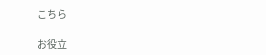こちら

お役立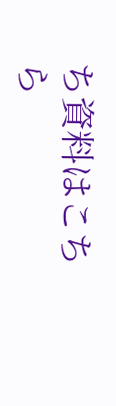ち資料はこちら